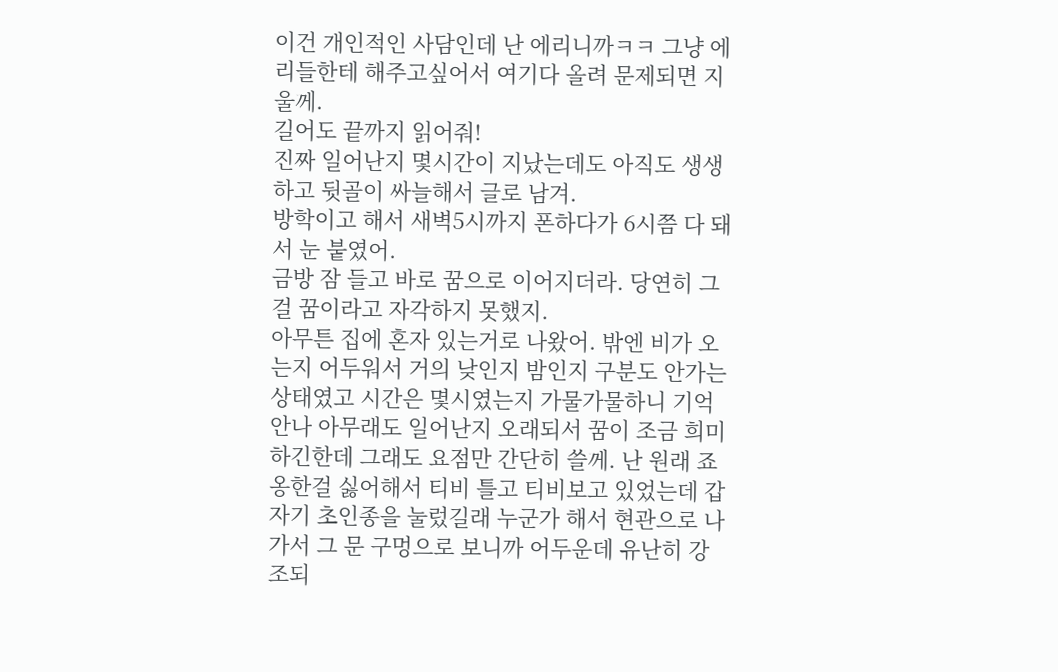이건 개인적인 사담인데 난 에리니까ㅋㅋ 그냥 에리들한테 해주고싶어서 여기다 올려 문제되면 지울께.
길어도 끝까지 읽어줘!
진짜 일어난지 몇시간이 지났는데도 아직도 생생하고 뒷골이 싸늘해서 글로 남겨.
방학이고 해서 새벽5시까지 폰하다가 6시쯤 다 돼서 눈 붙였어.
금방 잠 들고 바로 꿈으로 이어지더라. 당연히 그걸 꿈이라고 자각하지 못했지.
아무튼 집에 혼자 있는거로 나왔어. 밖엔 비가 오는지 어두워서 거의 낮인지 밤인지 구분도 안가는 상태였고 시간은 몇시였는지 가물가물하니 기억안나 아무래도 일어난지 오래되서 꿈이 조금 희미하긴한데 그래도 요점만 간단히 쓸께. 난 원래 죠옹한걸 싫어해서 티비 틀고 티비보고 있었는데 갑자기 초인종을 눌렀길래 누군가 해서 현관으로 나가서 그 문 구멍으로 보니까 어두운데 유난히 강조되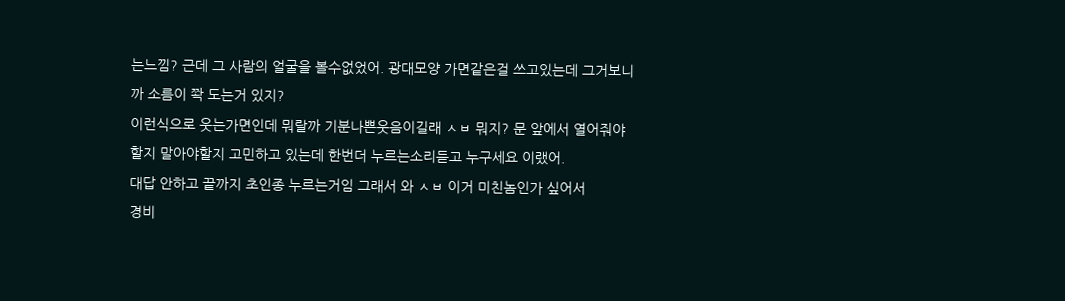는느낌? 근데 그 사람의 얼굴을 볼수없었어. 광대모양 가면같은걸 쓰고있는데 그거보니까 소름이 쫙 도는거 있지?
이런식으로 웃는가면인데 뭐랄까 기분나쁜웃음이길래 ㅅㅂ 뭐지? 문 앞에서 열어줘야할지 말아야할지 고민하고 있는데 한번더 누르는소리듣고 누구세요 이랬어.
대답 안하고 끝까지 초인종 누르는거임 그래서 와 ㅅㅂ 이거 미친놈인가 싶어서
경비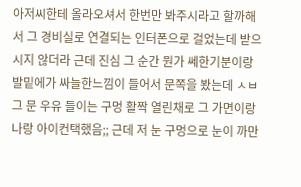아저씨한테 올라오셔서 한번만 봐주시라고 할까해서 그 경비실로 연결되는 인터폰으로 걸었는데 받으시지 않더라 근데 진심 그 순간 뭔가 쎄한기분이랑 발밑에가 싸늘한느낌이 들어서 문쪽을 봤는데 ㅅㅂ 그 문 우유 들이는 구멍 활짝 열린채로 그 가면이랑 나랑 아이컨택했음;; 근데 저 눈 구멍으로 눈이 까만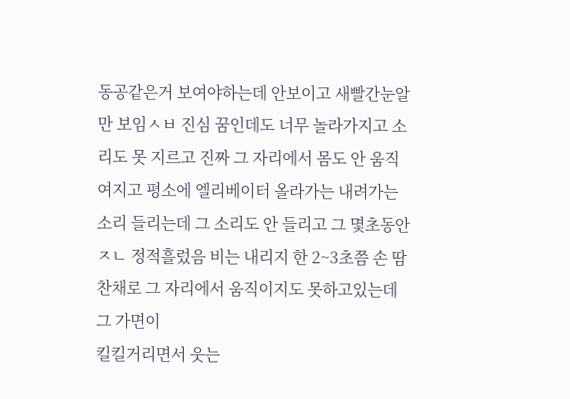동공같은거 보여야하는데 안보이고 새빨간눈알만 보임ㅅㅂ 진심 꿈인데도 너무 놀라가지고 소리도 못 지르고 진짜 그 자리에서 몸도 안 움직여지고 평소에 엘리베이터 올라가는 내려가는소리 들리는데 그 소리도 안 들리고 그 몇초동안 ㅈㄴ 정적흘렀음 비는 내리지 한 2~3초쯤 손 땀찬채로 그 자리에서 움직이지도 못하고있는데 그 가면이
킬킬거리면서 웃는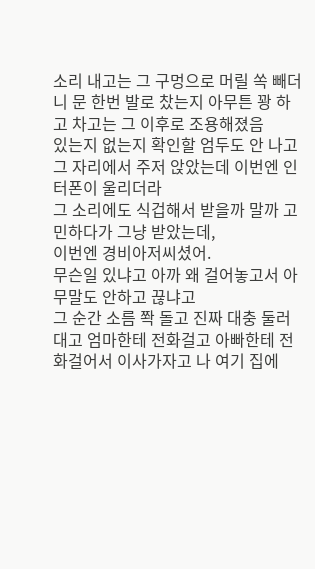소리 내고는 그 구멍으로 머릴 쏙 빼더니 문 한번 발로 찼는지 아무튼 꽝 하고 차고는 그 이후로 조용해졌음
있는지 없는지 확인할 엄두도 안 나고 그 자리에서 주저 앉았는데 이번엔 인터폰이 울리더라
그 소리에도 식겁해서 받을까 말까 고민하다가 그냥 받았는데,
이번엔 경비아저씨셨어.
무슨일 있냐고 아까 왜 걸어놓고서 아무말도 안하고 끊냐고
그 순간 소름 쫙 돌고 진짜 대충 둘러대고 엄마한테 전화걸고 아빠한테 전화걸어서 이사가자고 나 여기 집에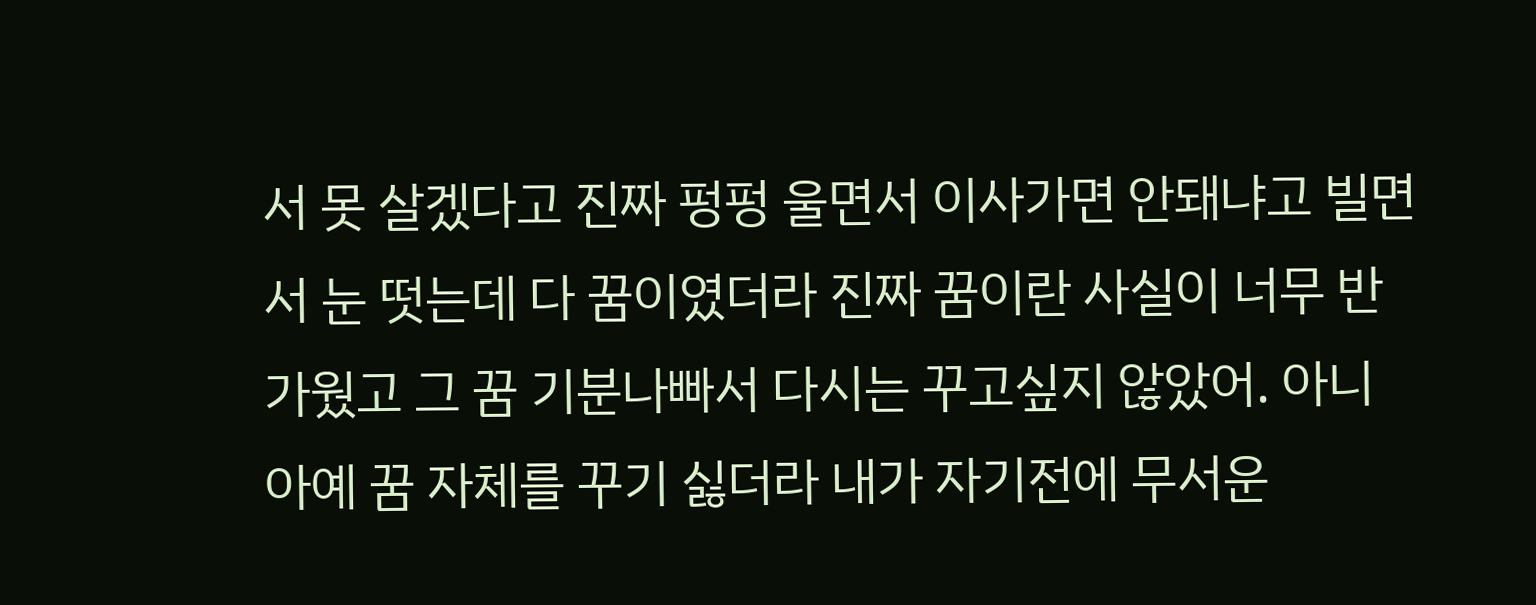서 못 살겠다고 진짜 펑펑 울면서 이사가면 안돼냐고 빌면서 눈 떳는데 다 꿈이였더라 진짜 꿈이란 사실이 너무 반가웠고 그 꿈 기분나빠서 다시는 꾸고싶지 않았어. 아니 아예 꿈 자체를 꾸기 싫더라 내가 자기전에 무서운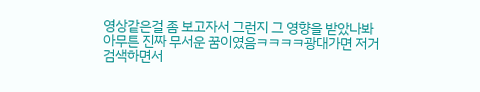영상같은걸 좀 보고자서 그런지 그 영향을 받았나봐 아무튼 진짜 무서운 꿈이였음ㅋㅋㅋㅋ광대가면 저거 검색하면서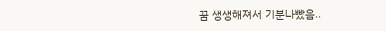꿈 생생해져서 기분나빴음..